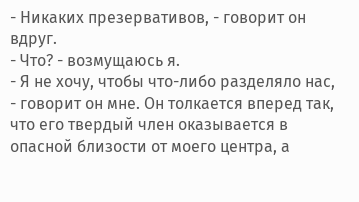- Никаких презервативов, - говорит он вдруг.
- Что? - возмущаюсь я.
- Я не хочу, чтобы что-либо разделяло нас, - говорит он мне. Он толкается вперед так, что его твердый член оказывается в опасной близости от моего центра, а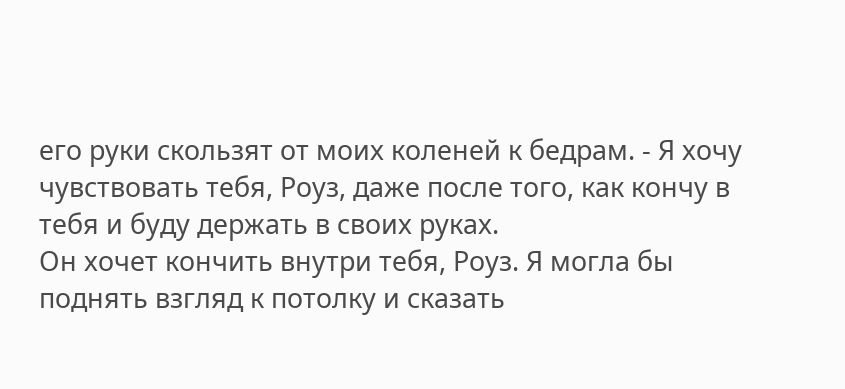его руки скользят от моих коленей к бедрам. - Я хочу чувствовать тебя, Роуз, даже после того, как кончу в тебя и буду держать в своих руках.
Он хочет кончить внутри тебя, Роуз. Я могла бы поднять взгляд к потолку и сказать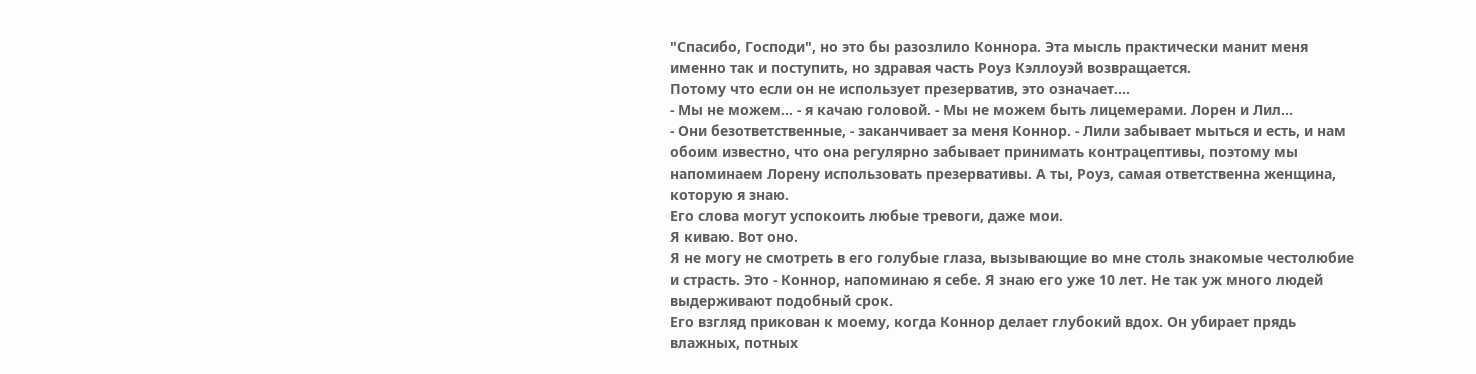"Спасибо, Господи", но это бы разозлило Коннора. Эта мысль практически манит меня именно так и поступить, но здравая часть Роуз Кэллоуэй возвращается.
Потому что если он не использует презерватив, это означает....
- Мы не можем... - я качаю головой. - Мы не можем быть лицемерами. Лорен и Лил...
- Они безответственные, - заканчивает за меня Коннор. - Лили забывает мыться и есть, и нам обоим известно, что она регулярно забывает принимать контрацептивы, поэтому мы напоминаем Лорену использовать презервативы. А ты, Роуз, самая ответственна женщина, которую я знаю.
Его слова могут успокоить любые тревоги, даже мои.
Я киваю. Вот оно.
Я не могу не смотреть в его голубые глаза, вызывающие во мне столь знакомые честолюбие и страсть. Это - Коннор, напоминаю я себе. Я знаю его уже 10 лет. Не так уж много людей выдерживают подобный срок.
Его взгляд прикован к моему, когда Коннор делает глубокий вдох. Он убирает прядь влажных, потных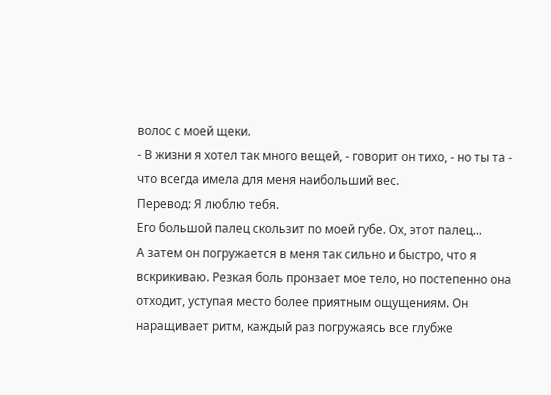волос с моей щеки.
- В жизни я хотел так много вещей, - говорит он тихо, - но ты та - что всегда имела для меня наибольший вес.
Перевод: Я люблю тебя.
Его большой палец скользит по моей губе. Ох, этот палец...
А затем он погружается в меня так сильно и быстро, что я вскрикиваю. Резкая боль пронзает мое тело, но постепенно она отходит, уступая место более приятным ощущениям. Он наращивает ритм, каждый раз погружаясь все глубже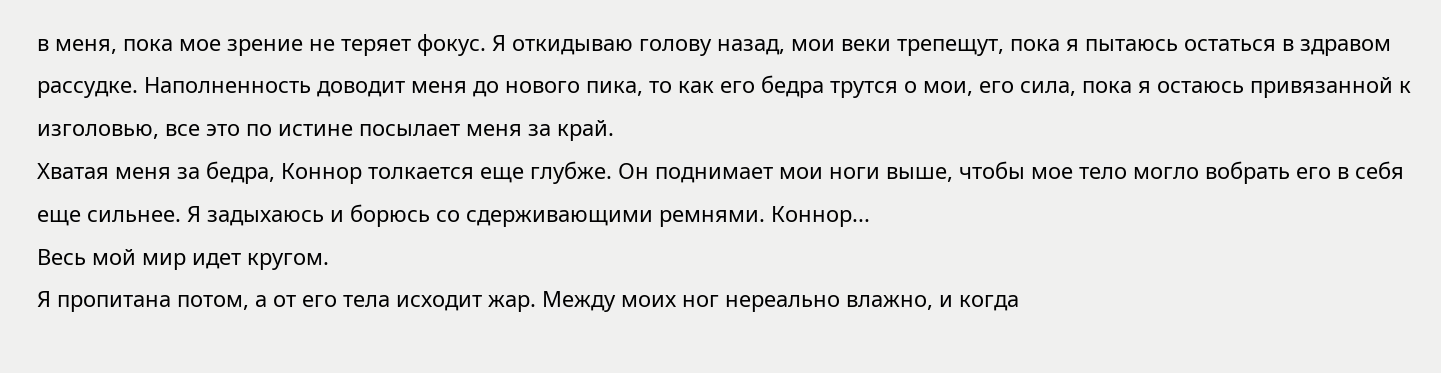в меня, пока мое зрение не теряет фокус. Я откидываю голову назад, мои веки трепещут, пока я пытаюсь остаться в здравом рассудке. Наполненность доводит меня до нового пика, то как его бедра трутся о мои, его сила, пока я остаюсь привязанной к изголовью, все это по истине посылает меня за край.
Хватая меня за бедра, Коннор толкается еще глубже. Он поднимает мои ноги выше, чтобы мое тело могло вобрать его в себя еще сильнее. Я задыхаюсь и борюсь со сдерживающими ремнями. Коннор...
Весь мой мир идет кругом.
Я пропитана потом, а от его тела исходит жар. Между моих ног нереально влажно, и когда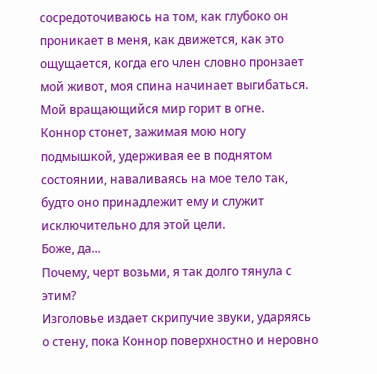сосредоточиваюсь на том, как глубоко он проникает в меня, как движется, как это ощущается, когда его член словно пронзает мой живот, моя спина начинает выгибаться. Мой вращающийся мир горит в огне.
Коннор стонет, зажимая мою ногу подмышкой, удерживая ее в поднятом состоянии, наваливаясь на мое тело так, будто оно принадлежит ему и служит исключительно для этой цели.
Боже, да...
Почему, черт возьми, я так долго тянула с этим?
Изголовье издает скрипучие звуки, ударяясь о стену, пока Коннор поверхностно и неровно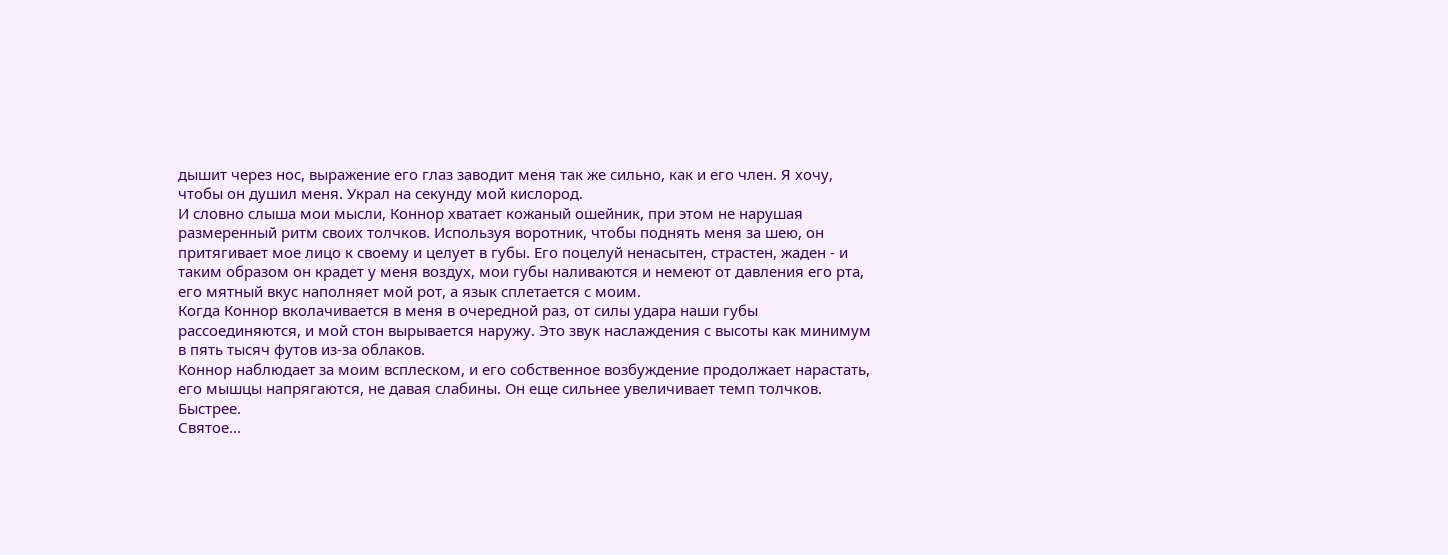дышит через нос, выражение его глаз заводит меня так же сильно, как и его член. Я хочу, чтобы он душил меня. Украл на секунду мой кислород.
И словно слыша мои мысли, Коннор хватает кожаный ошейник, при этом не нарушая размеренный ритм своих толчков. Используя воротник, чтобы поднять меня за шею, он притягивает мое лицо к своему и целует в губы. Его поцелуй ненасытен, страстен, жаден - и таким образом он крадет у меня воздух, мои губы наливаются и немеют от давления его рта, его мятный вкус наполняет мой рот, а язык сплетается с моим.
Когда Коннор вколачивается в меня в очередной раз, от силы удара наши губы рассоединяются, и мой стон вырывается наружу. Это звук наслаждения с высоты как минимум в пять тысяч футов из-за облаков.
Коннор наблюдает за моим всплеском, и его собственное возбуждение продолжает нарастать, его мышцы напрягаются, не давая слабины. Он еще сильнее увеличивает темп толчков. Быстрее.
Святое...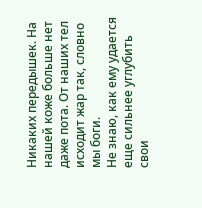Никаких передышек. На нашей коже больше нет даже пота. От наших тел исходит жар так, словно мы боги.
Не знаю, как ему удается еще сильнее углубить свои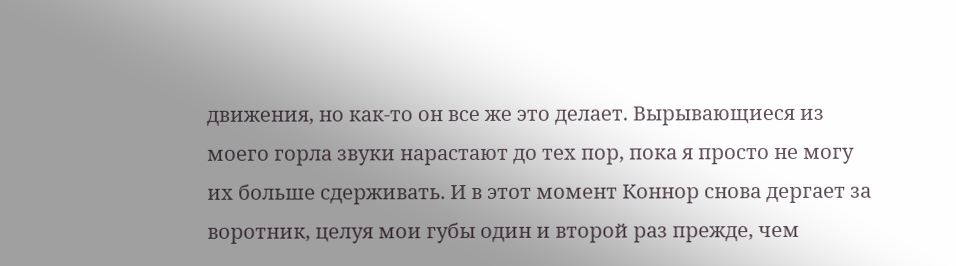движения, но как-то он все же это делает. Вырывающиеся из моего горла звуки нарастают до тех пор, пока я просто не могу их больше сдерживать. И в этот момент Коннор снова дергает за воротник, целуя мои губы один и второй раз прежде, чем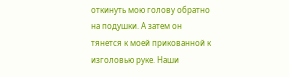откинуть мою голову обратно на подушки. А затем он тянется к моей прикованной к изголовью руке. Наши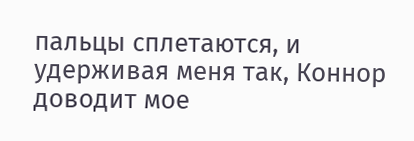пальцы сплетаются, и удерживая меня так, Коннор доводит мое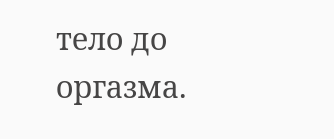тело до оргазма.